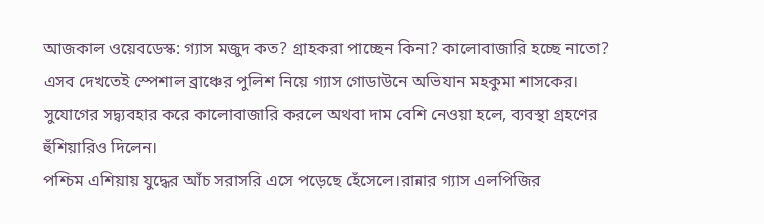আজকাল ওয়েবডেস্ক: গ্যাস মজুদ কত? গ্রাহকরা পাচ্ছেন কিনা? কালোবাজারি হচ্ছে নাতো? এসব দেখতেই স্পেশাল ব্রাঞ্চের পুলিশ নিয়ে গ্যাস গোডাউনে অভিযান মহকুমা শাসকের। সুযোগের সদ্ব্যবহার করে কালোবাজারি করলে অথবা দাম বেশি নেওয়া হলে, ব্যবস্থা গ্রহণের হুঁশিয়ারিও দিলেন।
পশ্চিম এশিয়ায় যুদ্ধের আঁচ সরাসরি এসে পড়েছে হেঁসেলে।রান্নার গ্যাস এলপিজির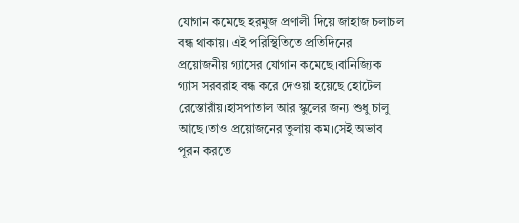যোগান কমেছে হরমুজ প্রণালী দিয়ে জাহাজ চলাচল বন্ধ থাকায়। এই পরিস্থিতিতে প্রতিদিনের প্রয়োজনীয় গ্যাসের যোগান কমেছে।বানিজ্যিক গ্যাস সরবরাহ বন্ধ করে দেওয়া হয়েছে হোটেল রেস্তোরাঁয়।হাসপাতাল আর স্কুলের জন্য শুধু চালু আছে।তাও প্রয়োজনের তুলায় কম।সেই অভাব পূরন করতে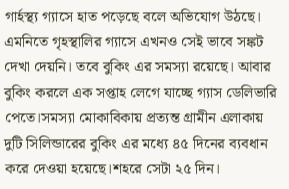গার্হস্থ্য গ্যাসে হাত পড়েছে বলে অভিযোগ উঠছে। এমনিতে গৃহস্থালির গ্যাসে এখনও সেই ভাবে সঙ্কট দেখা দেয়নি। তবে বুকিং এর সমস্যা রয়েছে। আবার বুকিং করলে এক সপ্তাহ লেগে যাচ্ছে গ্যাস ডেলিভারি পেতে।সমস্যা মোকাবিকায় প্রত্যন্ত গ্রামীন এলাকায় দুটি সিলিন্ডারের বুকিং এর মধ্যে ৪৫ দিনের ব্যবধান করে দেওয়া হয়েছে।শহরে সেটা ২৫ দিন।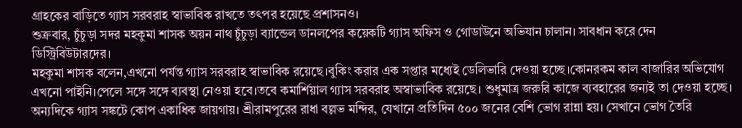গ্রাহকের বাড়িতে গ্যাস সরবরাহ স্বাভাবিক রাখতে তৎপর হয়েছে প্রশাসনও।
শুক্রবার, চুঁচুড়া সদর মহকুমা শাসক অয়ন নাথ চুঁচুড়া ব্যান্ডেল ডানলপের কয়েকটি গ্যাস অফিস ও গোডাউনে অভিযান চালান। সাবধান করে দেন ডিস্ট্রিবিউটারদের।
মহকুমা শাসক বলেন,এখনো পর্যন্ত গ্যাস সরবরাহ স্বাভাবিক রয়েছে।বুকিং করার এক সপ্তার মধ্যেই ডেলিভারি দেওয়া হচ্ছে।কোনরকম কাল বাজারির অভিযোগ এখনো পাইনি।পেলে সঙ্গে সঙ্গে ব্যবস্থা নেওয়া হবে।তবে কমার্শিয়াল গ্যাস সরবরাহ অস্বাভাবিক রয়েছে। শুধুমাত্র জরুরি কাজে ব্যবহারের জন্যই তা দেওয়া হচ্ছে।
অন্যদিকে গ্যাস সঙ্কটে কোপ একাধিক জায়গায়। শ্রীরামপুরের রাধা বল্লভ মন্দির, যেখানে প্রতিদিন ৫০০ জনের বেশি ভোগ রান্না হয়। সেখানে ভোগ তৈরি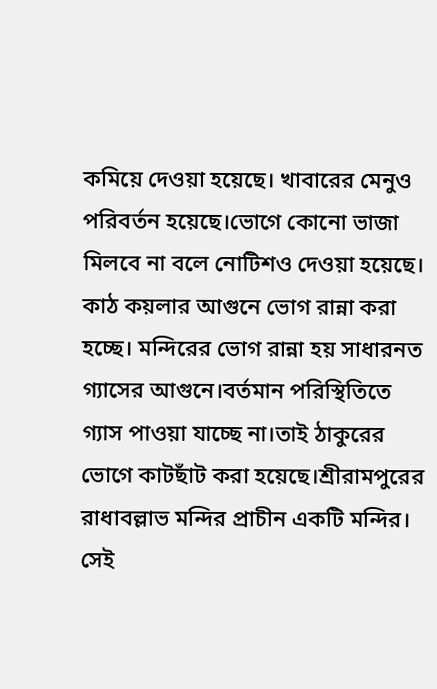কমিয়ে দেওয়া হয়েছে। খাবারের মেনুও পরিবর্তন হয়েছে।ভোগে কোনো ভাজা মিলবে না বলে নোটিশও দেওয়া হয়েছে।
কাঠ কয়লার আগুনে ভোগ রান্না করা হচ্ছে। মন্দিরের ভোগ রান্না হয় সাধারনত গ্যাসের আগুনে।বর্তমান পরিস্থিতিতে গ্যাস পাওয়া যাচ্ছে না।তাই ঠাকুরের ভোগে কাটছাঁট করা হয়েছে।শ্রীরামপুরের রাধাবল্লাভ মন্দির প্রাচীন একটি মন্দির। সেই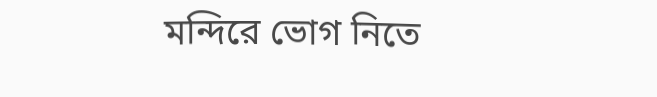মন্দিরে ভোগ নিতে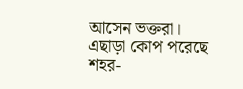আসেন ভক্তরা। এছাড়া কোপ পরেছে শহর-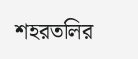শহরতলির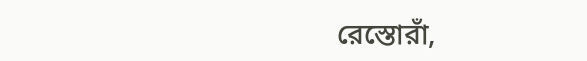রেস্তোরাঁ,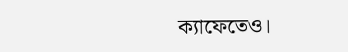ক্যাফেতেও।